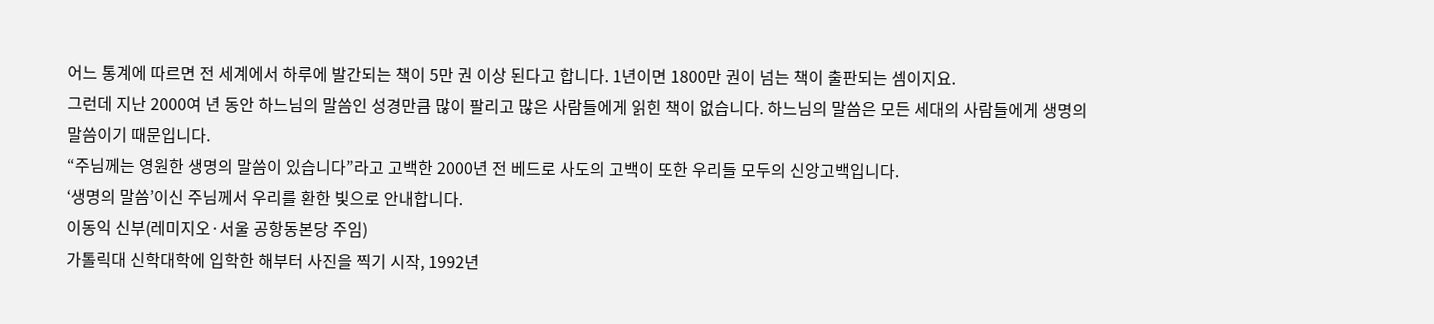어느 통계에 따르면 전 세계에서 하루에 발간되는 책이 5만 권 이상 된다고 합니다. 1년이면 1800만 권이 넘는 책이 출판되는 셈이지요.
그런데 지난 2000여 년 동안 하느님의 말씀인 성경만큼 많이 팔리고 많은 사람들에게 읽힌 책이 없습니다. 하느님의 말씀은 모든 세대의 사람들에게 생명의 말씀이기 때문입니다.
“주님께는 영원한 생명의 말씀이 있습니다”라고 고백한 2000년 전 베드로 사도의 고백이 또한 우리들 모두의 신앙고백입니다.
‘생명의 말씀’이신 주님께서 우리를 환한 빛으로 안내합니다.
이동익 신부(레미지오·서울 공항동본당 주임)
가톨릭대 신학대학에 입학한 해부터 사진을 찍기 시작, 1992년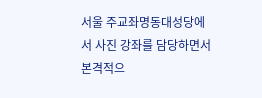서울 주교좌명동대성당에서 사진 강좌를 담당하면서 본격적으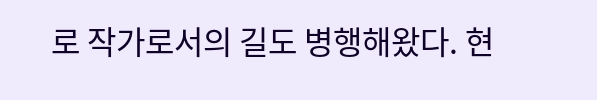로 작가로서의 길도 병행해왔다. 현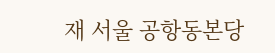재 서울 공항동본당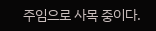주임으로 사목 중이다.